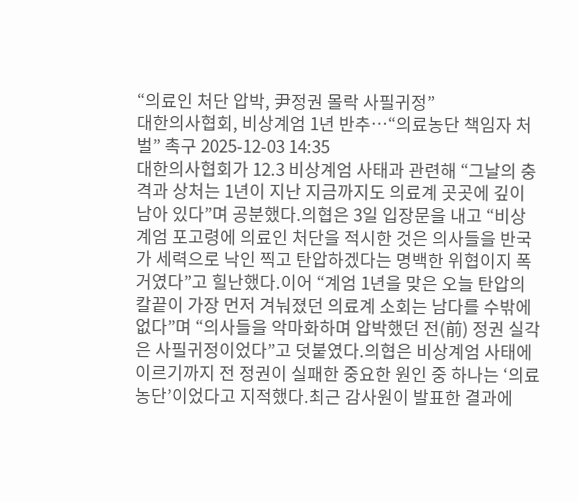“의료인 처단 압박, 尹정권 몰락 사필귀정”
대한의사협회, 비상계엄 1년 반추…“의료농단 책임자 처벌” 촉구 2025-12-03 14:35
대한의사협회가 12.3 비상계엄 사태과 관련해 “그날의 충격과 상처는 1년이 지난 지금까지도 의료계 곳곳에 깊이 남아 있다”며 공분했다.의협은 3일 입장문을 내고 “비상계엄 포고령에 의료인 처단을 적시한 것은 의사들을 반국가 세력으로 낙인 찍고 탄압하겠다는 명백한 위협이지 폭거였다”고 힐난했다.이어 “계엄 1년을 맞은 오늘 탄압의 칼끝이 가장 먼저 겨눠졌던 의료계 소회는 남다를 수밖에 없다”며 “의사들을 악마화하며 압박했던 전(前) 정권 실각은 사필귀정이었다”고 덧붙였다.의협은 비상계엄 사태에 이르기까지 전 정권이 실패한 중요한 원인 중 하나는 ‘의료농단’이었다고 지적했다.최근 감사원이 발표한 결과에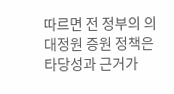따르면 전 정부의 의대정원 증원 정책은 타당성과 근거가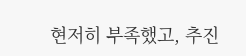현저히 부족했고, 추진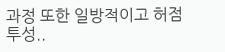과정 또한 일방적이고 허점투성..